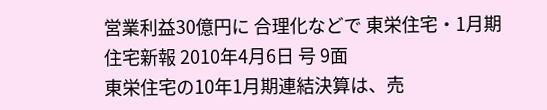営業利益30億円に 合理化などで 東栄住宅・1月期
住宅新報 2010年4月6日 号 9面
東栄住宅の10年1月期連結決算は、売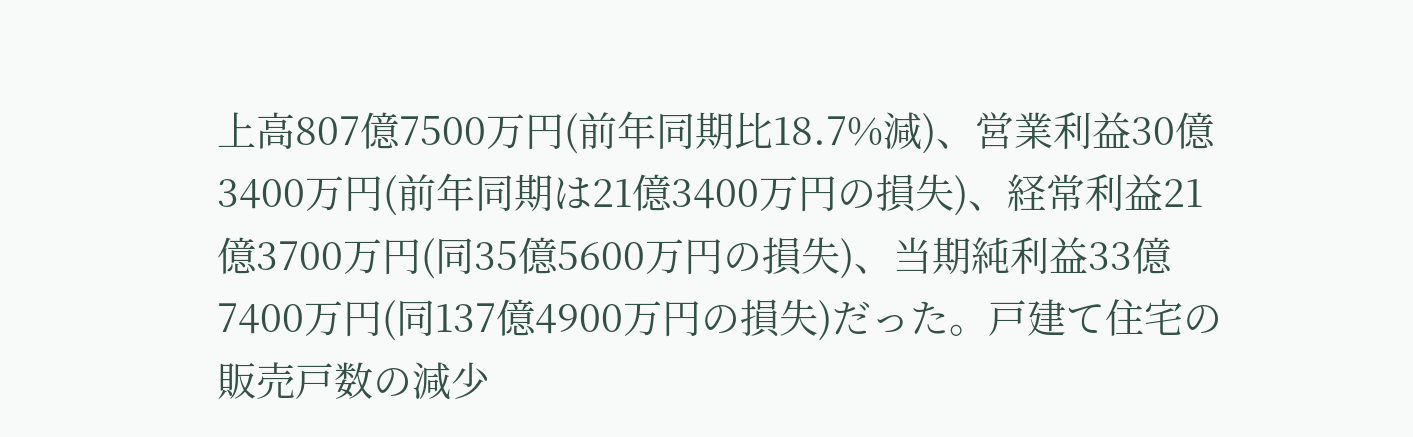上高807億7500万円(前年同期比18.7%減)、営業利益30億3400万円(前年同期は21億3400万円の損失)、経常利益21億3700万円(同35億5600万円の損失)、当期純利益33億7400万円(同137億4900万円の損失)だった。戸建て住宅の販売戸数の減少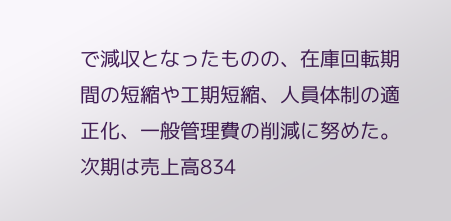で減収となったものの、在庫回転期間の短縮や工期短縮、人員体制の適正化、一般管理費の削減に努めた。
次期は売上高834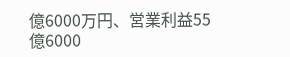億6000万円、営業利益55億6000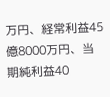万円、経常利益45億8000万円、当期純利益40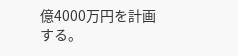億4000万円を計画する。